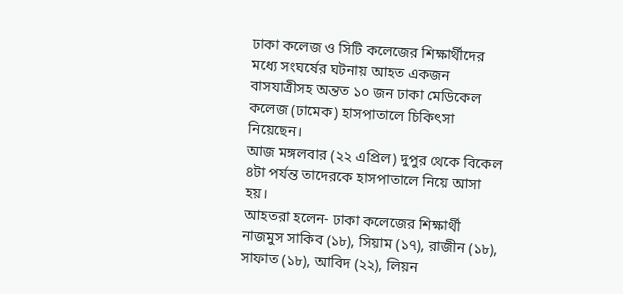ঢাকা কলেজ ও সিটি কলেজের শিক্ষার্থীদের মধ্যে সংঘর্ষের ঘটনায় আহত একজন বাসযাত্রীসহ অন্তত ১০ জন ঢাকা মেডিকেল কলেজ (ঢামেক) হাসপাতালে চিকিৎসা নিয়েছেন।
আজ মঙ্গলবার (২২ এপ্রিল) দুপুর থেকে বিকেল ৪টা পর্যন্ত তাদেরকে হাসপাতালে নিয়ে আসা হয়।
আহতরা হলেন- ঢাকা কলেজের শিক্ষার্থী নাজমুস সাকিব (১৮), সিয়াম (১৭), রাজীন (১৮), সাফাত (১৮), আবিদ (২২), লিয়ন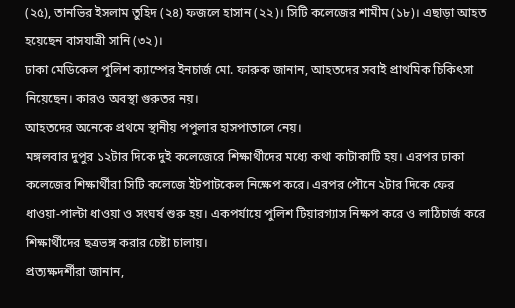(২৫), তানভির ইসলাম তুহিদ (২৪) ফজলে হাসান (২২)। সিটি কলেজের শামীম (১৮)। এছাড়া আহত হয়েছেন বাসযাত্রী সানি (৩২)।
ঢাকা মেডিকেল পুলিশ ক্যাম্পের ইনচার্জ মো. ফারুক জানান, আহতদের সবাই প্রাথমিক চিকিৎসা নিয়েছেন। কারও অবস্থা গুরুতর নয়।
আহতদের অনেকে প্রথমে স্থানীয় পপুলার হাসপাতালে নেয়।
মঙ্গলবার দুপুর ১২টার দিকে দুই কলেজেরে শিক্ষার্থীদের মধ্যে কথা কাটাকাটি হয়। এরপর ঢাকা কলেজের শিক্ষার্থীরা সিটি কলেজে ইটপাটকেল নিক্ষেপ করে। এরপর পৌনে ২টার দিকে ফের ধাওয়া-পাল্টা ধাওয়া ও সংঘর্ষ শুরু হয়। একপর্যায়ে পুলিশ টিয়ারগ্যাস নিক্ষপ করে ও লাঠিচার্জ করে শিক্ষার্থীদের ছত্রভঙ্গ করার চেষ্টা চালায়।
প্রত্যক্ষদর্শীরা জানান,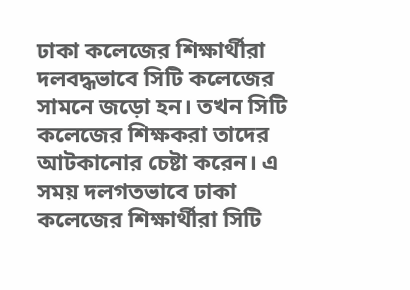ঢাকা কলেজের শিক্ষার্থীরা দলবদ্ধভাবে সিটি কলেজের সামনে জড়ো হন। তখন সিটি কলেজের শিক্ষকরা তাদের আটকানোর চেষ্টা করেন। এ সময় দলগতভাবে ঢাকা কলেজের শিক্ষার্থীরা সিটি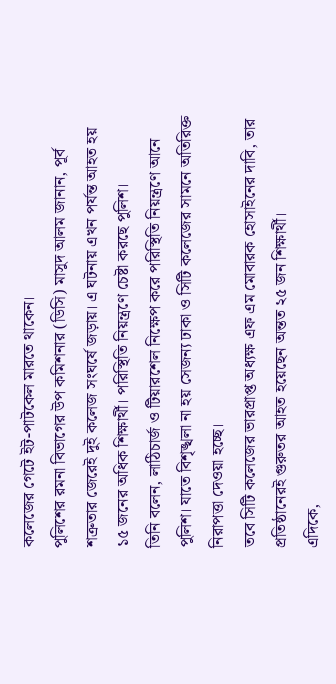কলেজের গেটে ইট-পাটকেল মারতে থাকেন।
পুলিশের রমনা বিভাগের উপ কমিশনার (ডিসি) মাসুদ আলম জানান, পূর্ব শত্রুতার জেরেই দুই কলেজ সংঘর্ষে জড়ায়। এ ঘটনায় এখন পর্যন্ত আহত হয় ১৫ জনের অধিক শিক্ষার্থী। পরিস্থিতি নিয়ন্ত্রণে চেষ্টা করছে পুলিশ।
তিনি বলেন, লাঠিচার্জ ও টিয়ারশেল নিক্ষেপ করে পরিস্থিতি নিয়ন্ত্রণে আনে পুলিশ। যাতে বিশৃঙ্খলা না হয় সেজন্য ঢাকা ও সিটি কলেজের সামনে অতিরিক্ত নিরাপত্তা দেওয়া হচ্ছে।
তবে সিটি কলেজের ভারপ্রাপ্ত অধ্যক্ষ এফ এম মোবারক হোসাইনের দাবি, তার প্রতিষ্ঠানেরই গুরুতর আহত হয়েছেন অন্তত ২৫ জন শিক্ষার্থী।
এদিকে,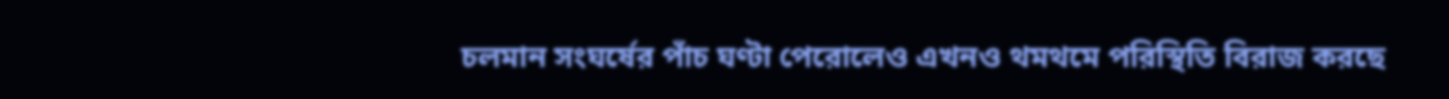চলমান সংঘর্ষের পাঁচ ঘণ্টা পেরোলেও এখনও থমথমে পরিস্থিতি বিরাজ করছে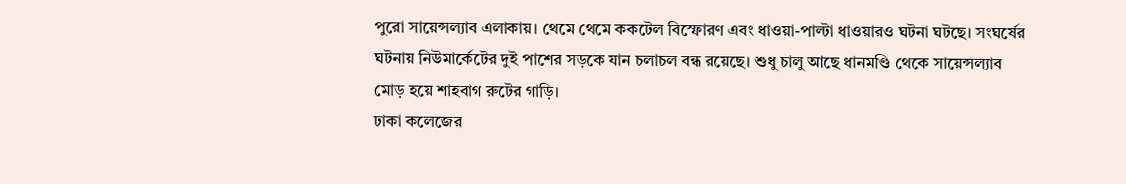পুরো সায়েন্সল্যাব এলাকায়। থেমে থেমে ককটেল বিস্ফোরণ এবং ধাওয়া-পাল্টা ধাওয়ারও ঘটনা ঘটছে। সংঘর্ষের ঘটনায় নিউমার্কেটের দুই পাশের সড়কে যান চলাচল বন্ধ রয়েছে। শুধু চালু আছে ধানমণ্ডি থেকে সায়েন্সল্যাব মোড় হয়ে শাহবাগ রুটের গাড়ি।
ঢাকা কলেজের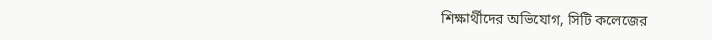শিক্ষার্থীদের অভিযোগ, সিটি কলেজের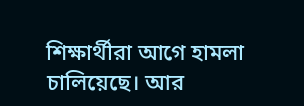শিক্ষার্থীরা আগে হামলা চালিয়েছে। আর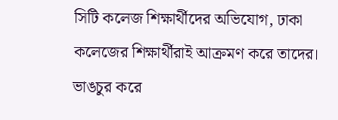সিটি কলেজ শিক্ষার্থীদের অভিযোগ, ঢাকা কলেজের শিক্ষার্থীরাই আক্রমণ করে তাদের। ভাঙচুর করে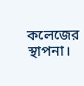কলেজের স্থাপনা।